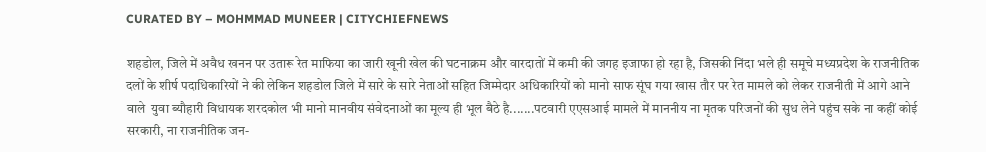CURATED BY – MOHMMAD MUNEER | CITYCHIEFNEWS

शहडोल, जिले में अवैध खनन पर उतारू रेत माफिया का जारी खूनी खेल की घटनाक्रम और वारदातों में कमी की जगह इजाफा हो रहा है, जिसकी निंदा भले ही समूचे मध्यप्रदेश के राजनीतिक दलों के शीर्ष पदाधिकारियों ने की लेकिन शहडोल जिले में सारे के सारे नेताओं सहित जिम्मेदार अधिकारियों को मानो साफ सूंघ गया खास तौर पर रेत मामले को लेकर राजनीती में आगे आने वाले  युवा ब्यौहारी विधायक शरदकोल भी मानो मानवीय संवेदनाओं का मूल्य ही भूल बैठे है.......पटवारी एएसआई मामले में माननीय ना मृतक परिजनों की सुध लेने पहुंच सके ना कहीं कोई सरकारी, ना राजनीतिक जन-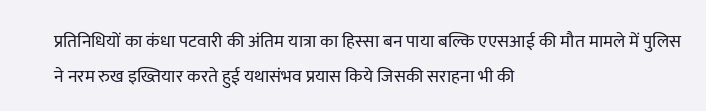प्रतिनिधियों का कंधा पटवारी की अंतिम यात्रा का हिस्सा बन पाया बल्कि एएसआई की मौत मामले में पुलिस ने नरम रुख इख्तियार करते हुई यथासंभव प्रयास किये जिसकी सराहना भी की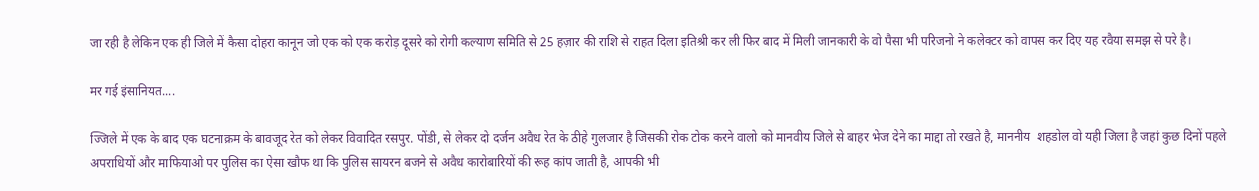जा रही है लेकिन एक ही जिले में कैसा दोहरा कानून जो एक को एक करोड़ दूसरे को रोगी कल्याण समिति से 25 हज़ार की राशि से राहत दिला इतिश्री कर ली फिर बाद में मिली जानकारी के वो पैसा भी परिजनो ने कलेक्टर को वापस कर दिए यह रवैया समझ से परे है।

मर गई इंसानियत....

ज्जिले में एक के बाद एक घटनाक्रम के बावजूद रेत को लेकर विवादित रसपुर. पोंडी, से लेकर दो दर्जन अवैध रेत के ठीहे गुलजार है जिसकी रोक टोक करने वालो को मानवीय जिले से बाहर भेज देने का माद्दा तो रखते है, माननीय  शहडोल वो यही जिला है जहां कुछ दिनों पहले अपराधियों और माफियाओ पर पुलिस का ऐसा खौफ था कि पुलिस सायरन बजने से अवैध कारोबारियों की रूह कांप जाती है, आपकी भी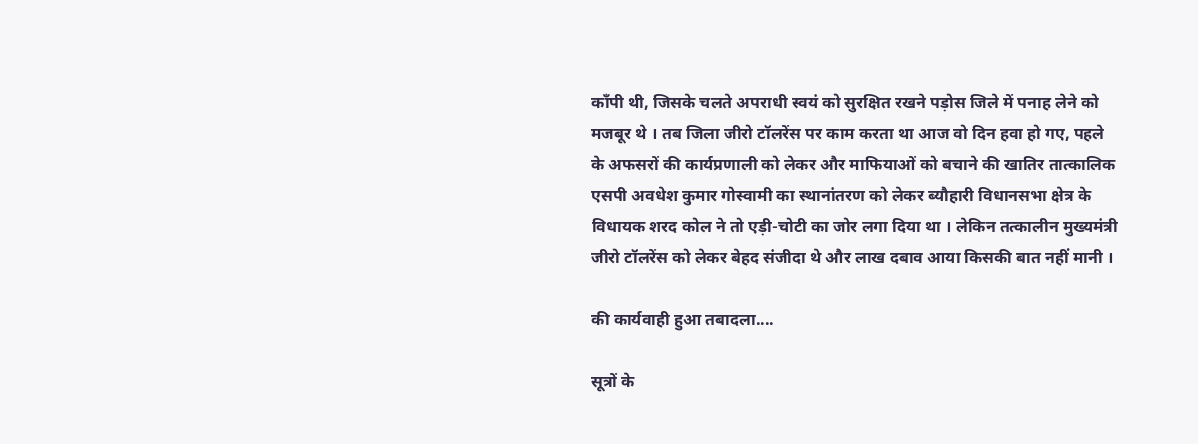काँपी थी, जिसके चलते अपराधी स्वयं को सुरक्षित रखने पड़ोस जिले में पनाह लेने को मजबूर थे । तब जिला जीरो टॉलरेंस पर काम करता था आज वो दिन हवा हो गए, पहले के अफसरों की कार्यप्रणाली को लेकर और माफियाओं को बचाने की खातिर तात्कालिक एसपी अवधेश कुमार गोस्वामी का स्थानांतरण को लेकर ब्यौहारी विधानसभा क्षेत्र के विधायक शरद कोल ने तो एड़ी-चोटी का जोर लगा दिया था । लेकिन तत्कालीन मुख्यमंत्री जीरो टॉलरेंस को लेकर बेहद संजीदा थे और लाख दबाव आया किसकी बात नहीं मानी ।

की कार्यवाही हुआ तबादला....

सूत्रों के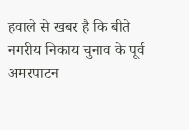हवाले से खबर है कि बीते नगरीय निकाय चुनाव के पूर्व अमरपाटन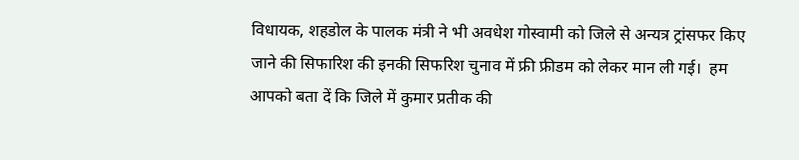विधायक, शहडोल के पालक मंत्री ने भी अवधेश गोस्वामी को जिले से अन्यत्र ट्रांसफर किए जाने की सिफारिश की इनकी सिफरिश चुनाव में फ्री फ्रीडम को लेकर मान ली गई।  हम आपको बता दें कि जिले में कुमार प्रतीक की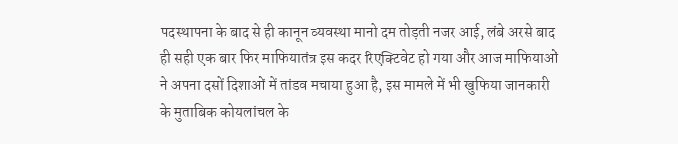पदस्थापना के बाद से ही कानून व्यवस्था मानो दम तोड़ती नजर आई, लंबे अरसे बाद ही सही एक बार फिर माफियातंत्र इस कदर रिएक्टिवेट हो गया और आज माफियाओं ने अपना दसों दिशाओं में तांडव मचाया हुआ है, इस मामले में भी खुफिया जानकारी के मुताबिक कोयलांचल के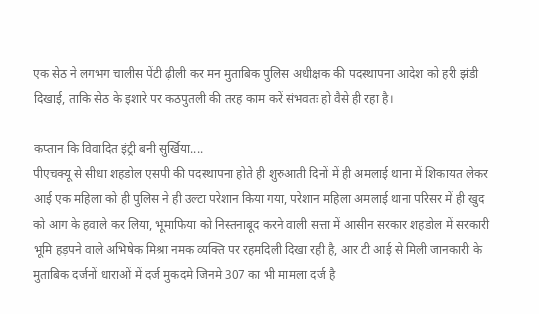एक सेठ ने लगभग चालीस पेंटी ढ़ीली कर मन मुताबिक पुलिस अधीक्षक की पदस्थापना आदेश को हरी झंडी दिखाई, ताकि सेठ के इशारे पर कठपुतली की तरह काम करें संभवतः हो वैसे ही रहा है।

कप्तान कि विवादित इंट्री बनी सुर्खिया....
पीएचक्यू से सीधा शहडोल एसपी की पदस्थापना होते ही शुरुआती दिनों में ही अमलाई थाना में शिकायत लेकर आई एक महिला को ही पुलिस ने ही उल्टा परेशान किया गया, परेशान महिला अमलाई थाना परिसर में ही खुद को आग के हवाले कर लिया, भूमाफिया को निस्तनाबूद करने वाली सत्ता में आसीन सरकार शहडोल में सरकारी भूमि हड़पने वाले अभिषेक मिश्रा नमक व्यक्ति पर रहमदिली दिखा रही है, आर टी आई से मिली जानकारी के मुताबिक दर्जनों धाराओं में दर्ज मुकदमे जिनमे 307 का भी मामला दर्ज है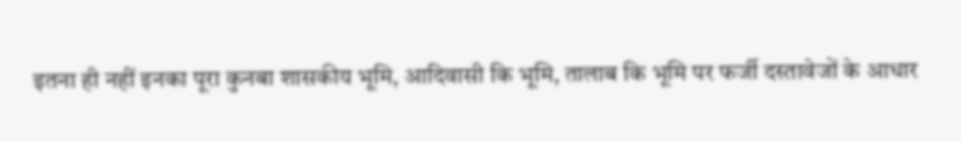इतना ही नहीं इनका पूरा कुनबा शासकीय भूमि, आदिवासी कि भूमि, तालाब कि भूमि पर फर्जी दस्तावेजों के आधार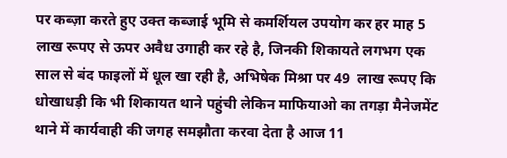पर कब्ज़ा करते हुए उक्त कब्जाई भूमि से कमर्शियल उपयोग कर हर माह 5 लाख रूपए से ऊपर अवैध उगाही कर रहे है, जिनकी शिकायते लगभग एक साल से बंद फाइलों में धूल खा रही है, अभिषेक मिश्रा पर 49  लाख रूपए कि धोखाधड़ी कि भी शिकायत थाने पहुंची लेकिन माफियाओ का तगड़ा मैनेजमेंट थाने में कार्यवाही की जगह समझौता करवा देता है आज 11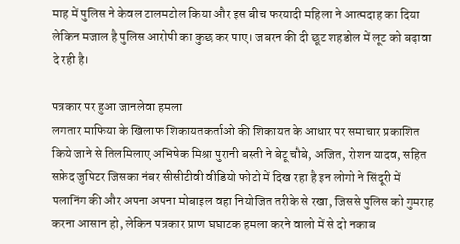माह में पुलिस ने केवल टालमटोल किया और इस बीच फरयादी महिला ने आत्मदाह का दिया लेकिन मजाल है पुलिस आरोपी का कुछ कर पाए। जबरन की दी छूट शहडोल में लूट को बढ़ावा दे रही है।

पत्रकार पर हुआ जानलेवा हमला
लगतार माफिया के खिलाफ शिकायतकर्ताओ की शिकायत के आधार पर समाचार प्रकाशित किये जाने से तिलमिलाए अभिषेक मिश्रा पुरानी बस्ती ने बेटू चौबे, अजित, रोशन यादव, सहित सफ़ेद जुपिटर जिसका नंबर सीसीटीवी वीडियो फोटो में दिख रहा है इन लोगो ने सिंदूरी में पलानिंग की और अपना अपना मोबाइल वहा नियोजित तरीके से रखा, जिससे पुलिस को गुमराह करना आसान हो, लेकिन पत्रकार प्राण घघाटक हमला करने वालो में से दो नकाब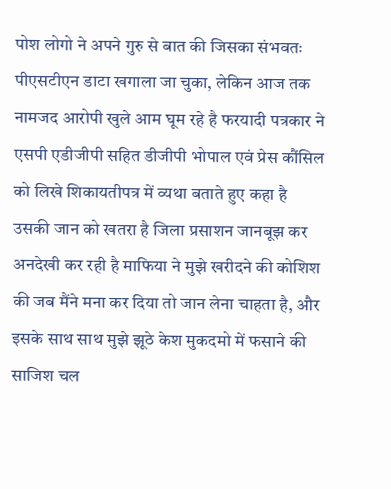पोश लोगो ने अपने गुरु से बात की जिसका संभवतः पीएसटीएन डाटा खगाला जा चुका, लेकिन आज तक नामजद आरोपी खुले आम घूम रहे है फरयादी पत्रकार ने एसपी एडीजीपी सहित डीजीपी भोपाल एवं प्रेस कौंसिल को लिखे शिकायतीपत्र में व्यथा बताते हुए कहा है उसकी जान को खतरा है जिला प्रसाशन जानबूझ कर अनदेखी कर रही है माफिया ने मुझे खरीदने की कोशिश की जब मैंने मना कर दिया तो जान लेना चाहता है, और इसके साथ साथ मुझे झूठे केश मुकदमो में फसाने की साजिश चल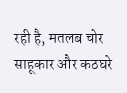रही है, मतलब चोर साहूकार और कठघरे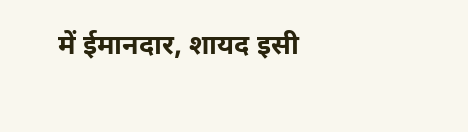में ईमानदार, शायद इसी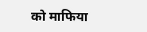को माफिया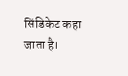सिंडिकेट कहा जाता है।